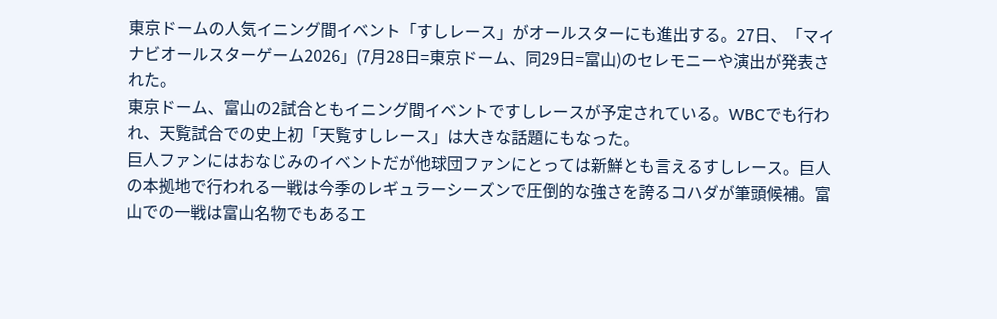東京ドームの人気イニング間イベント「すしレース」がオールスターにも進出する。27日、「マイナビオールスターゲーム2026」(7月28日=東京ドーム、同29日=富山)のセレモニーや演出が発表された。
東京ドーム、富山の2試合ともイニング間イベントですしレースが予定されている。WBCでも行われ、天覧試合での史上初「天覧すしレース」は大きな話題にもなった。
巨人ファンにはおなじみのイベントだが他球団ファンにとっては新鮮とも言えるすしレース。巨人の本拠地で行われる一戦は今季のレギュラーシーズンで圧倒的な強さを誇るコハダが筆頭候補。富山での一戦は富山名物でもあるエ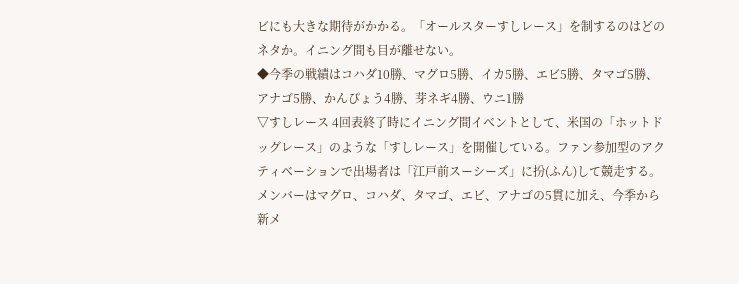ビにも大きな期待がかかる。「オールスターすしレース」を制するのはどのネタか。イニング間も目が離せない。
◆今季の戦績はコハダ10勝、マグロ5勝、イカ5勝、エビ5勝、タマゴ5勝、アナゴ5勝、かんぴょう4勝、芽ネギ4勝、ウニ1勝
▽すしレース 4回表終了時にイニング間イベントとして、米国の「ホットドッグレース」のような「すしレース」を開催している。ファン参加型のアクティベーションで出場者は「江戸前スーシーズ」に扮(ふん)して競走する。メンバーはマグロ、コハダ、タマゴ、エビ、アナゴの5貫に加え、今季から新メ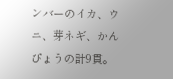ンバーのイカ、ウニ、芽ネギ、かんぴょうの計9貫。